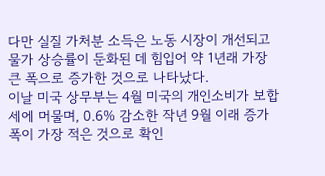다만 실질 가처분 소득은 노동 시장이 개선되고 물가 상승률이 둔화된 데 힘입어 약 1년래 가장 큰 폭으로 증가한 것으로 나타났다.
이날 미국 상무부는 4월 미국의 개인소비가 보합세에 머물며, 0.6% 감소한 작년 9월 이래 증가폭이 가장 적은 것으로 확인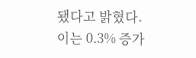됐다고 밝혔다.
이는 0.3% 증가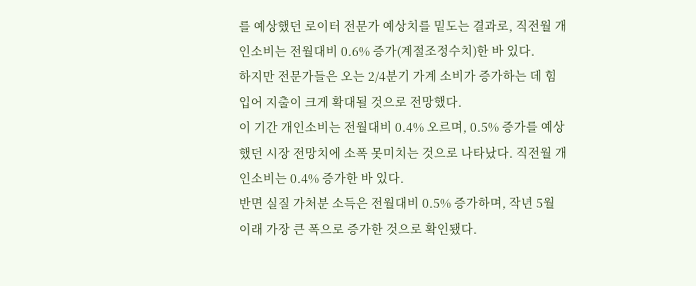를 예상했던 로이터 전문가 예상치를 밑도는 결과로, 직전월 개인소비는 전월대비 0.6% 증가(계절조정수치)한 바 있다.
하지만 전문가들은 오는 2/4분기 가계 소비가 증가하는 데 힘입어 지출이 크게 확대될 것으로 전망했다.
이 기간 개인소비는 전월대비 0.4% 오르며, 0.5% 증가를 예상했던 시장 전망치에 소폭 못미치는 것으로 나타났다. 직전월 개인소비는 0.4% 증가한 바 있다.
반면 실질 가처분 소득은 전월대비 0.5% 증가하며, 작년 5월 이래 가장 큰 폭으로 증가한 것으로 확인됐다.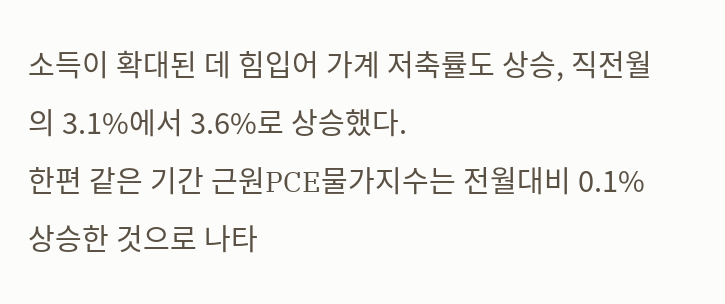소득이 확대된 데 힘입어 가계 저축률도 상승, 직전월의 3.1%에서 3.6%로 상승했다.
한편 같은 기간 근원PCE물가지수는 전월대비 0.1% 상승한 것으로 나타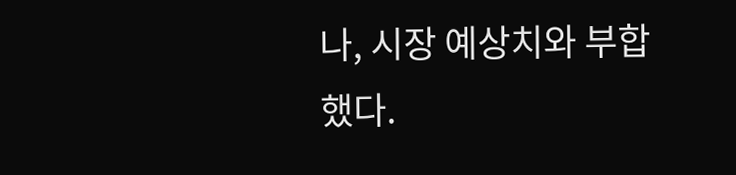나, 시장 예상치와 부합했다.